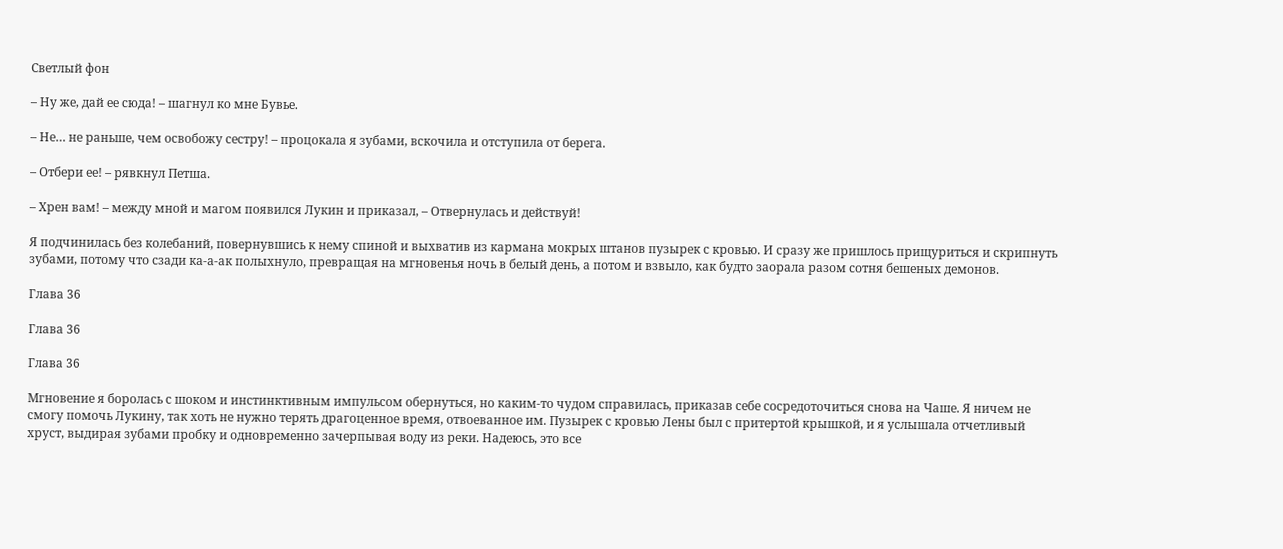Светлый фон

– Ну же, дай ее сюда! – шагнул ко мне Бувье.

– Не… не раньше, чем освобожу сестру! – процокала я зубами, вскочила и отступила от берега.

– Отбери ее! – рявкнул Петша.

– Хрен вам! – между мной и магом появился Лукин и приказал, – Отвернулась и действуй!

Я подчинилась без колебаний, повернувшись к нему спиной и выхватив из кармана мокрых штанов пузырек с кровью. И сразу же пришлось прищуриться и скрипнуть зубами, потому что сзади ка-а-ак полыхнуло, превращая на мгновенья ночь в белый день, а потом и взвыло, как будто заорала разом сотня бешеных демонов.

Глава 36

Глава 36

Глава 36

Мгновение я боролась с шоком и инстинктивным импульсом обернуться, но каким-то чудом справилась, приказав себе сосредоточиться снова на Чаше. Я ничем не смогу помочь Лукину, так хоть не нужно терять драгоценное время, отвоеванное им. Пузырек с кровью Лены был с притертой крышкой, и я услышала отчетливый хруст, выдирая зубами пробку и одновременно зачерпывая воду из реки. Надеюсь, это все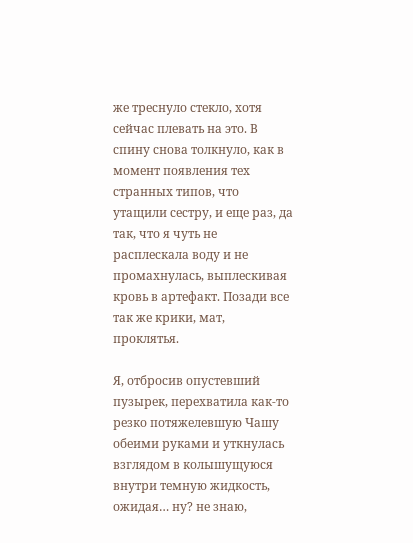же треснуло стекло, хотя сейчас плевать на это. В спину снова толкнуло, как в момент появления тех странных типов, что утащили сестру, и еще раз, да так, что я чуть не расплескала воду и не промахнулась, выплескивая кровь в артефакт. Позади все так же крики, мат, проклятья.

Я, отбросив опустевший пузырек, перехватила как-то резко потяжелевшую Чашу обеими руками и уткнулась взглядом в колышущуюся внутри темную жидкость, ожидая… ну? не знаю,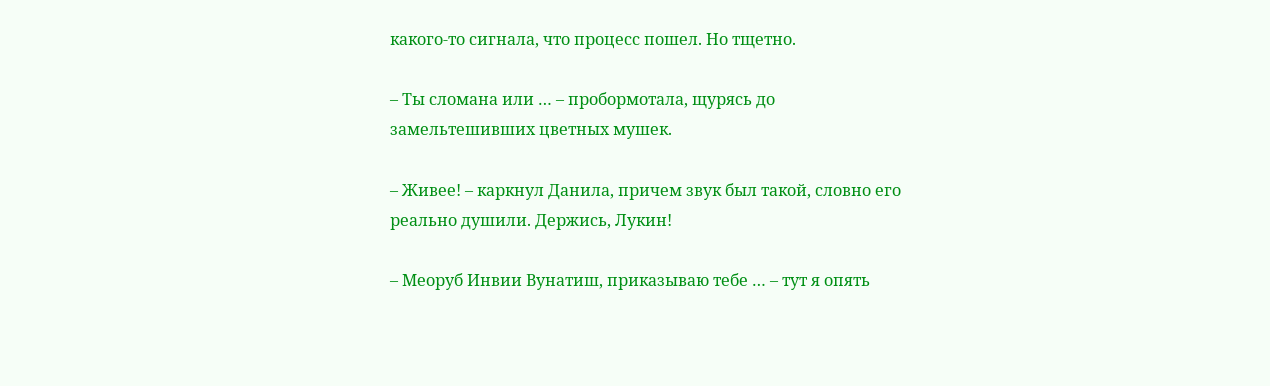какого-то сигнала, что процесс пошел. Но тщетно.

– Ты сломана или … – пробормотала, щурясь до замельтешивших цветных мушек.

– Живее! – каркнул Данила, причем звук был такой, словно его реально душили. Держись, Лукин!

– Меоруб Инвии Вунатиш, приказываю тебе … – тут я опять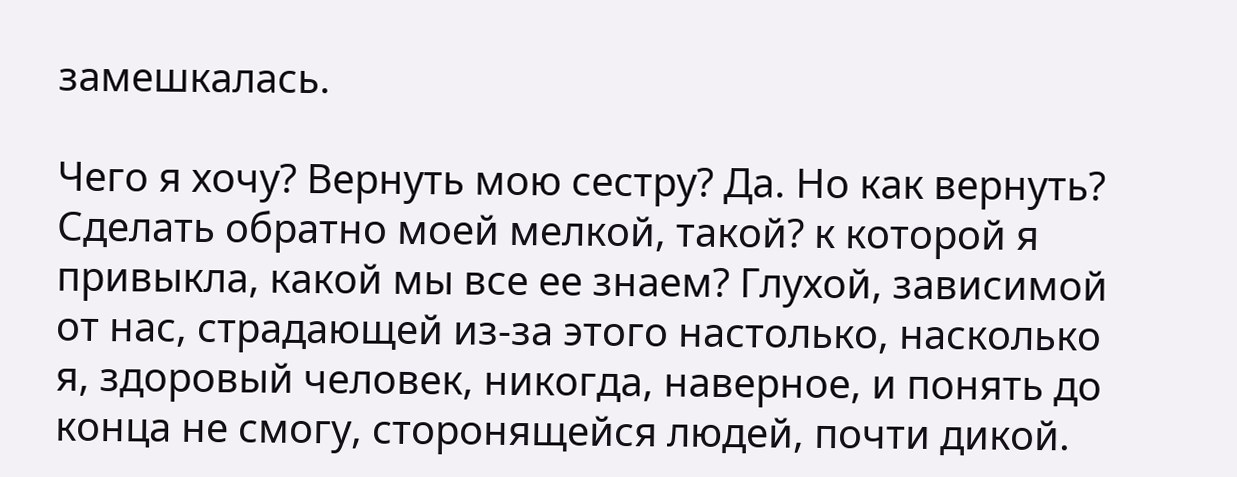замешкалась.

Чего я хочу? Вернуть мою сестру? Да. Но как вернуть? Сделать обратно моей мелкой, такой? к которой я привыкла, какой мы все ее знаем? Глухой, зависимой от нас, страдающей из-за этого настолько, насколько я, здоровый человек, никогда, наверное, и понять до конца не смогу, сторонящейся людей, почти дикой.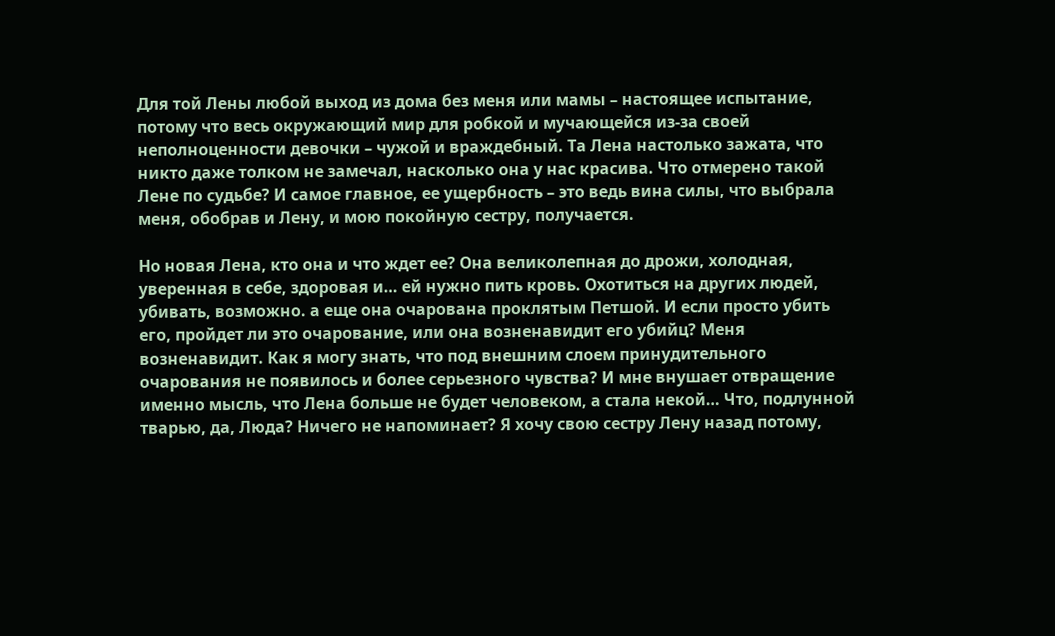Для той Лены любой выход из дома без меня или мамы – настоящее испытание, потому что весь окружающий мир для робкой и мучающейся из-за своей неполноценности девочки – чужой и враждебный. Та Лена настолько зажата, что никто даже толком не замечал, насколько она у нас красива. Что отмерено такой Лене по судьбе? И самое главное, ее ущербность – это ведь вина силы, что выбрала меня, обобрав и Лену, и мою покойную сестру, получается.

Но новая Лена, кто она и что ждет ее? Она великолепная до дрожи, холодная, уверенная в себе, здоровая и… ей нужно пить кровь. Охотиться на других людей, убивать, возможно. а еще она очарована проклятым Петшой. И если просто убить его, пройдет ли это очарование, или она возненавидит его убийц? Меня возненавидит. Как я могу знать, что под внешним слоем принудительного очарования не появилось и более серьезного чувства? И мне внушает отвращение именно мысль, что Лена больше не будет человеком, а стала некой… Что, подлунной тварью, да, Люда? Ничего не напоминает? Я хочу свою сестру Лену назад потому,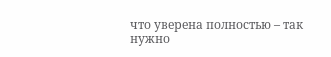что уверена полностью – так нужно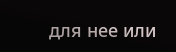для нее или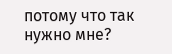потому что так нужно мне?